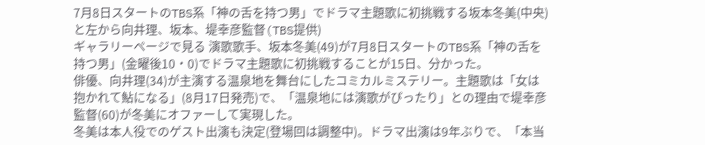7月8日スタートのTBS系「神の舌を持つ男」でドラマ主題歌に初挑戦する坂本冬美(中央)と左から向井理、坂本、堤幸彦監督(TBS提供)
ギャラリーページで見る 演歌歌手、坂本冬美(49)が7月8日スタートのTBS系「神の舌を持つ男」(金曜後10・0)でドラマ主題歌に初挑戦することが15日、分かった。
俳優、向井理(34)が主演する温泉地を舞台にしたコミカルミステリー。主題歌は「女は抱かれて鮎になる」(8月17日発売)で、「温泉地には演歌がぴったり」との理由で堤幸彦監督(60)が冬美にオファーして実現した。
冬美は本人役でのゲスト出演も決定(登場回は調整中)。ドラマ出演は9年ぶりで、「本当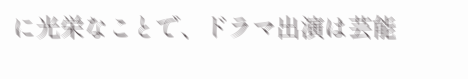に光栄なことで、ドラマ出演は芸能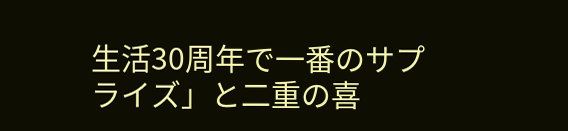生活30周年で一番のサプライズ」と二重の喜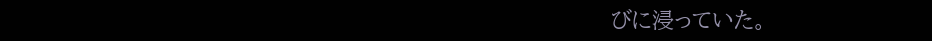びに浸っていた。